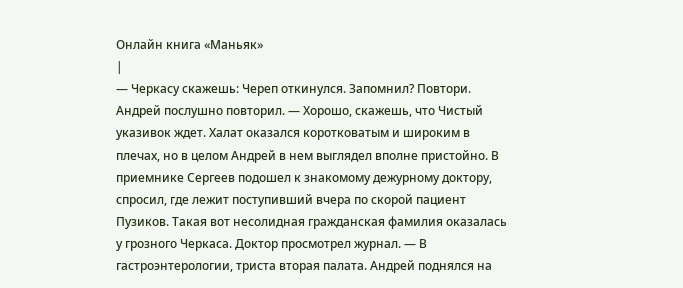Онлайн книга «Маньяк»
|
— Черкасу скажешь: Череп откинулся. Запомнил? Повтори. Андрей послушно повторил. — Хорошо, скажешь, что Чистый указивок ждет. Халат оказался коротковатым и широким в плечах, но в целом Андрей в нем выглядел вполне пристойно. В приемнике Сергеев подошел к знакомому дежурному доктору, спросил, где лежит поступивший вчера по скорой пациент Пузиков. Такая вот несолидная гражданская фамилия оказалась у грозного Черкаса. Доктор просмотрел журнал. — В гастроэнтерологии, триста вторая палата. Андрей поднялся на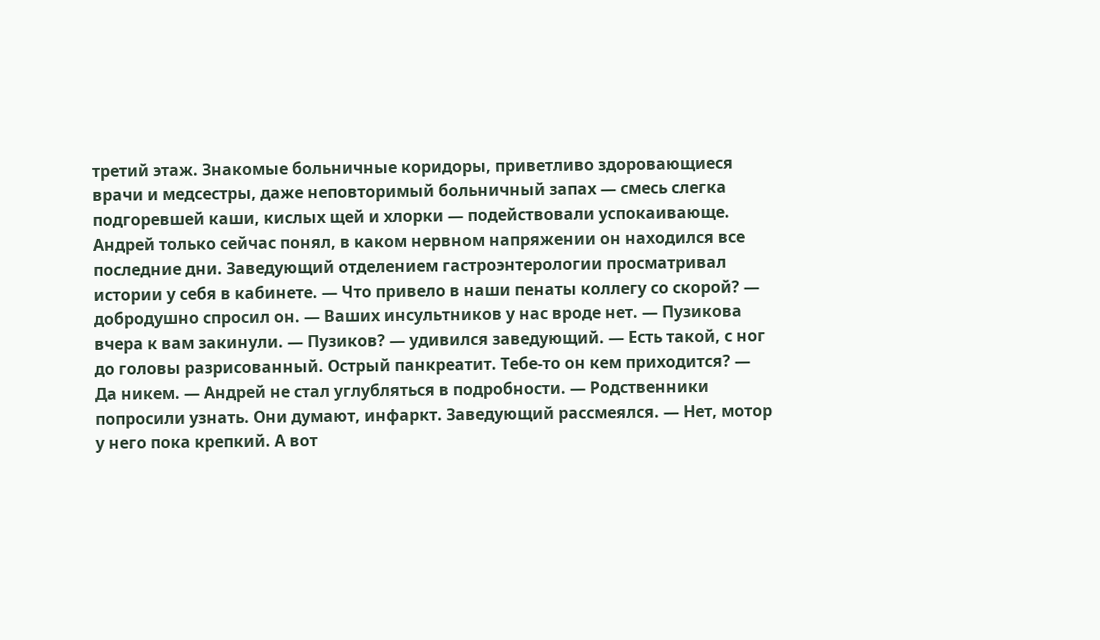третий этаж. Знакомые больничные коридоры, приветливо здоровающиеся врачи и медсестры, даже неповторимый больничный запах — смесь слегка подгоревшей каши, кислых щей и хлорки — подействовали успокаивающе. Андрей только сейчас понял, в каком нервном напряжении он находился все последние дни. Заведующий отделением гастроэнтерологии просматривал истории у себя в кабинете. — Что привело в наши пенаты коллегу со скорой? — добродушно спросил он. — Ваших инсультников у нас вроде нет. — Пузикова вчера к вам закинули. — Пузиков? — удивился заведующий. — Есть такой, с ног до головы разрисованный. Острый панкреатит. Тебе-то он кем приходится? — Да никем. — Андрей не стал углубляться в подробности. — Родственники попросили узнать. Они думают, инфаркт. Заведующий рассмеялся. — Нет, мотор у него пока крепкий. А вот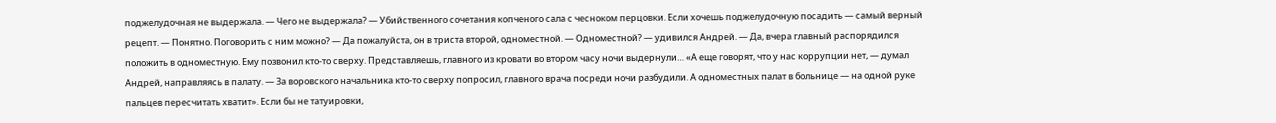поджелудочная не выдержала. — Чего не выдержала? — Убийственного сочетания копченого сала с чесноком перцовки. Если хочешь поджелудочную посадить — самый верный рецепт. — Понятно. Поговорить с ним можно? — Да пожалуйста, он в триста второй, одноместной. — Одноместной? — удивился Андрей. — Да, вчера главный распорядился положить в одноместную. Ему позвонил кто-то сверху. Представляешь, главного из кровати во втором часу ночи выдернули… «А еще говорят, что у нас коррупции нет, — думал Андрей, направляясь в палату. — За воровского начальника кто-то сверху попросил, главного врача посреди ночи разбудили. А одноместных палат в больнице — на одной руке пальцев пересчитать хватит». Если бы не татуировки,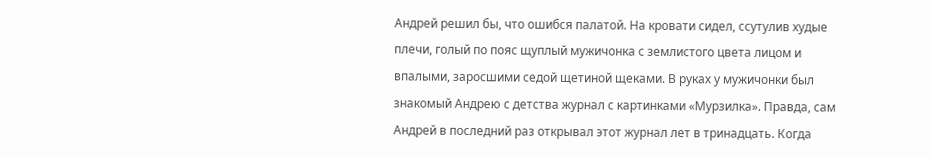Андрей решил бы, что ошибся палатой. На кровати сидел, ссутулив худые плечи, голый по пояс щуплый мужичонка с землистого цвета лицом и впалыми, заросшими седой щетиной щеками. В руках у мужичонки был знакомый Андрею с детства журнал с картинками «Мурзилка». Правда, сам Андрей в последний раз открывал этот журнал лет в тринадцать. Когда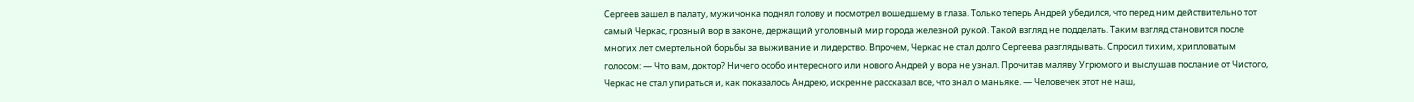Сергеев зашел в палату, мужичонка поднял голову и посмотрел вошедшему в глаза. Только теперь Андрей убедился, что перед ним действительно тот самый Черкас, грозный вор в законе, держащий уголовный мир города железной рукой. Такой взгляд не подделать. Таким взгляд становится после многих лет смертельной борьбы за выживание и лидерство. Впрочем, Черкас не стал долго Сергеева разглядывать. Спросил тихим, хрипловатым голосом: — Что вам, доктор? Ничего особо интересного или нового Андрей у вора не узнал. Прочитав маляву Угрюмого и выслушав послание от Чистого, Черкас не стал упираться и, как показалось Андрею, искренне рассказал все, что знал о маньяке. — Человечек этот не наш,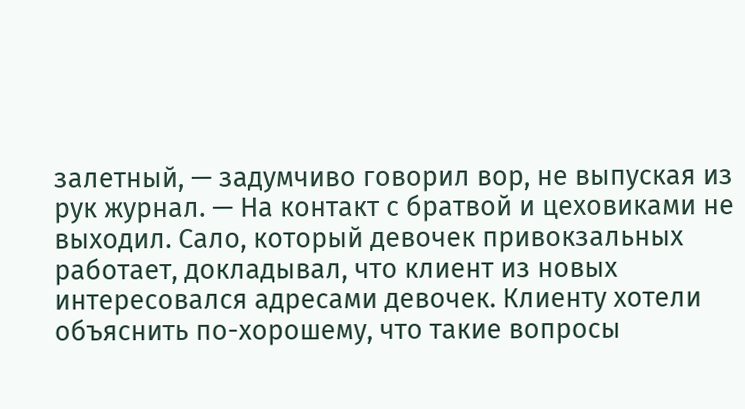залетный, — задумчиво говорил вор, не выпуская из рук журнал. — На контакт с братвой и цеховиками не выходил. Сало, который девочек привокзальных работает, докладывал, что клиент из новых интересовался адресами девочек. Клиенту хотели объяснить по-хорошему, что такие вопросы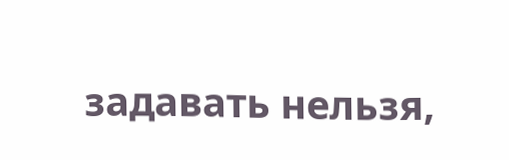задавать нельзя,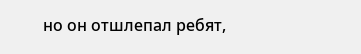но он отшлепал ребят,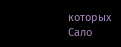которых Сало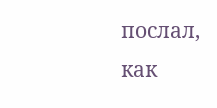послал, как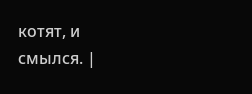котят, и смылся. |